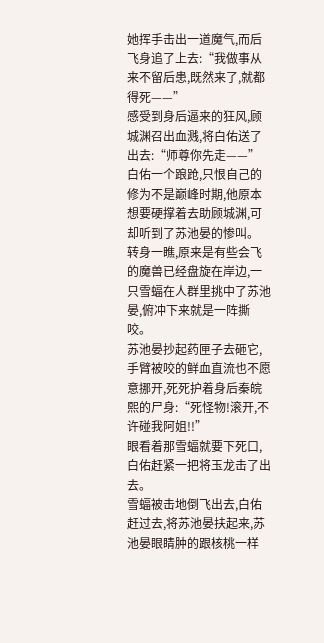她挥手击出一道魔气,而后飞身追了上去:“我做事从来不留后患,既然来了,就都得死——”
感受到身后逼来的狂风,顾城渊召出血溅,将白佑送了出去:“师尊你先走——”
白佑一个踉跄,只恨自己的修为不是巅峰时期,他原本想要硬撑着去助顾城渊,可却听到了苏池晏的惨叫。
转身一瞧,原来是有些会飞的魔兽已经盘旋在岸边,一只雪蝠在人群里挑中了苏池晏,俯冲下来就是一阵撕咬。
苏池晏抄起药匣子去砸它,手臂被咬的鲜血直流也不愿意挪开,死死护着身后秦皖熙的尸身:“死怪物!滚开,不许碰我阿姐!!”
眼看着那雪蝠就要下死口,白佑赶紧一把将玉龙击了出去。
雪蝠被击地倒飞出去,白佑赶过去,将苏池晏扶起来,苏池晏眼睛肿的跟核桃一样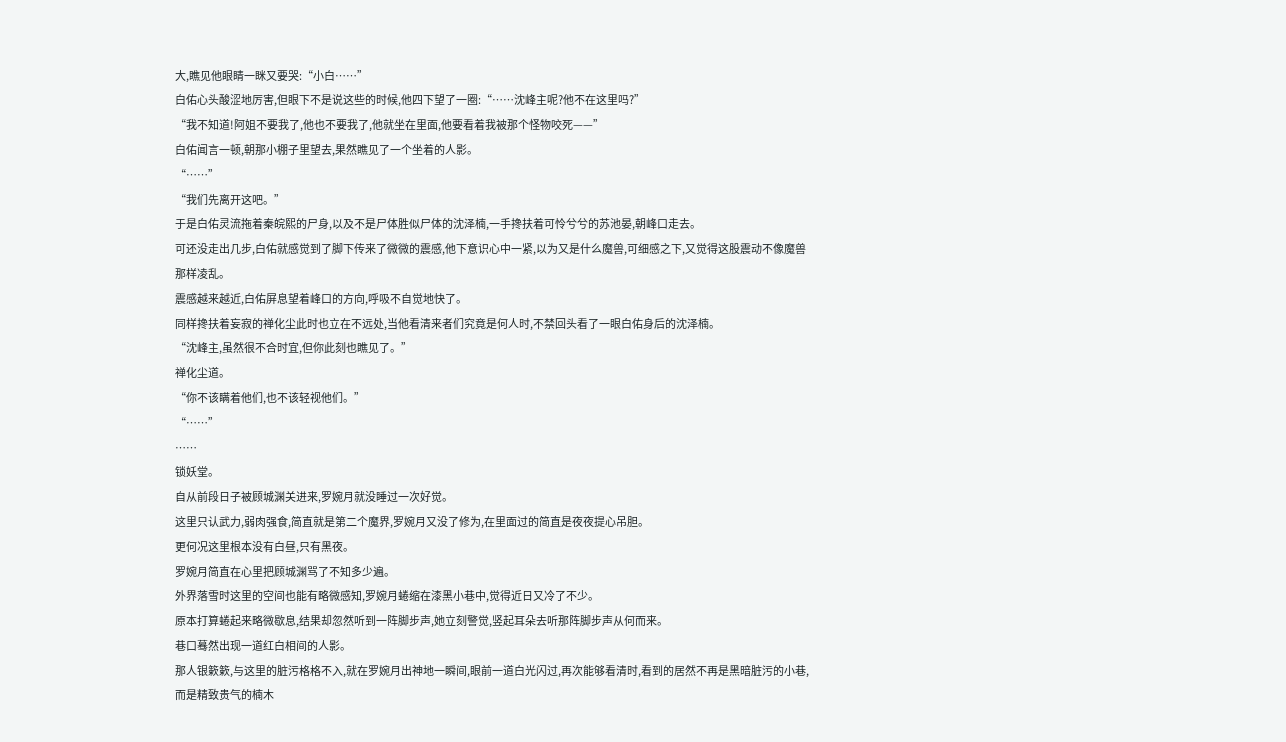大,瞧见他眼睛一眯又要哭:“小白……”
白佑心头酸涩地厉害,但眼下不是说这些的时候,他四下望了一圈:“……沈峰主呢?他不在这里吗?”
“我不知道!阿姐不要我了,他也不要我了,他就坐在里面,他要看着我被那个怪物咬死——”
白佑闻言一顿,朝那小棚子里望去,果然瞧见了一个坐着的人影。
“……”
“我们先离开这吧。”
于是白佑灵流拖着秦皖熙的尸身,以及不是尸体胜似尸体的沈泽楠,一手搀扶着可怜兮兮的苏池晏,朝峰口走去。
可还没走出几步,白佑就感觉到了脚下传来了微微的震感,他下意识心中一紧,以为又是什么魔兽,可细感之下,又觉得这股震动不像魔兽那样凌乱。
震感越来越近,白佑屏息望着峰口的方向,呼吸不自觉地快了。
同样搀扶着妄寂的禅化尘此时也立在不远处,当他看清来者们究竟是何人时,不禁回头看了一眼白佑身后的沈泽楠。
“沈峰主,虽然很不合时宜,但你此刻也瞧见了。”
禅化尘道。
“你不该瞒着他们,也不该轻视他们。”
“……”
……
锁妖堂。
自从前段日子被顾城渊关进来,罗婉月就没睡过一次好觉。
这里只认武力,弱肉强食,简直就是第二个魔界,罗婉月又没了修为,在里面过的简直是夜夜提心吊胆。
更何况这里根本没有白昼,只有黑夜。
罗婉月简直在心里把顾城渊骂了不知多少遍。
外界落雪时这里的空间也能有略微感知,罗婉月蜷缩在漆黑小巷中,觉得近日又冷了不少。
原本打算蜷起来略微歇息,结果却忽然听到一阵脚步声,她立刻警觉,竖起耳朵去听那阵脚步声从何而来。
巷口蓦然出现一道红白相间的人影。
那人银簌簌,与这里的脏污格格不入,就在罗婉月出神地一瞬间,眼前一道白光闪过,再次能够看清时,看到的居然不再是黑暗脏污的小巷,而是精致贵气的楠木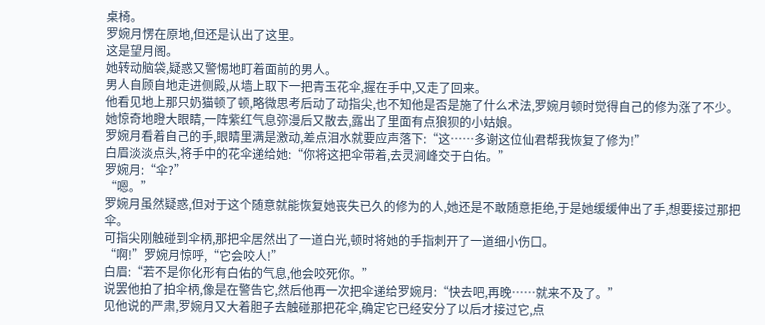桌椅。
罗婉月愣在原地,但还是认出了这里。
这是望月阁。
她转动脑袋,疑惑又警惕地盯着面前的男人。
男人自顾自地走进侧殿,从墙上取下一把青玉花伞,握在手中,又走了回来。
他看见地上那只奶猫顿了顿,略微思考后动了动指尖,也不知他是否是施了什么术法,罗婉月顿时觉得自己的修为涨了不少。
她惊奇地瞪大眼睛,一阵紫红气息弥漫后又散去,露出了里面有点狼狈的小姑娘。
罗婉月看着自己的手,眼睛里满是激动,差点泪水就要应声落下:“这……多谢这位仙君帮我恢复了修为!”
白眉淡淡点头,将手中的花伞递给她:“你将这把伞带着,去灵涧峰交于白佑。”
罗婉月:“伞?”
“嗯。”
罗婉月虽然疑惑,但对于这个随意就能恢复她丧失已久的修为的人,她还是不敢随意拒绝,于是她缓缓伸出了手,想要接过那把伞。
可指尖刚触碰到伞柄,那把伞居然出了一道白光,顿时将她的手指刺开了一道细小伤口。
“啊!”罗婉月惊呼,“它会咬人!”
白眉:“若不是你化形有白佑的气息,他会咬死你。”
说罢他拍了拍伞柄,像是在警告它,然后他再一次把伞递给罗婉月:“快去吧,再晚……就来不及了。”
见他说的严肃,罗婉月又大着胆子去触碰那把花伞,确定它已经安分了以后才接过它,点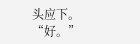头应下。
“好。”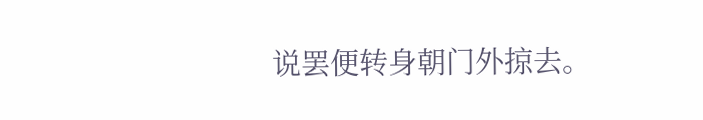说罢便转身朝门外掠去。